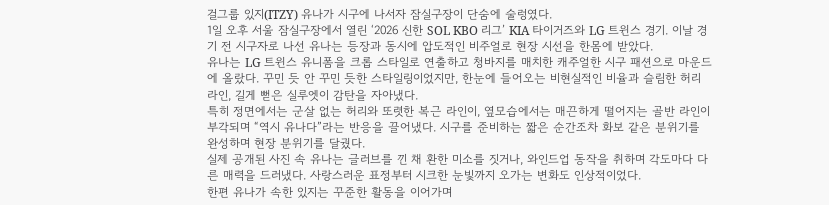걸그룹 있지(ITZY) 유나가 시구에 나서자 잠실구장이 단숨에 술렁였다.
1일 오후 서울 잠실구장에서 열린 ‘2026 신한 SOL KBO 리그’ KIA 타이거즈와 LG 트윈스 경기. 이날 경기 전 시구자로 나선 유나는 등장과 동시에 압도적인 비주얼로 현장 시선을 한몸에 받았다.
유나는 LG 트윈스 유니폼을 크롭 스타일로 연출하고 청바지를 매치한 캐주얼한 시구 패션으로 마운드에 올랐다. 꾸민 듯 안 꾸민 듯한 스타일링이었지만, 한눈에 들어오는 비현실적인 비율과 슬림한 허리 라인, 길게 뻗은 실루엣이 감탄을 자아냈다.
특히 정면에서는 군살 없는 허리와 또렷한 복근 라인이, 옆모습에서는 매끈하게 떨어지는 골반 라인이 부각되며 “역시 유나다”라는 반응을 끌어냈다. 시구를 준비하는 짧은 순간조차 화보 같은 분위기를 완성하며 현장 분위기를 달궜다.
실제 공개된 사진 속 유나는 글러브를 낀 채 환한 미소를 짓거나, 와인드업 동작을 취하며 각도마다 다른 매력을 드러냈다. 사랑스러운 표정부터 시크한 눈빛까지 오가는 변화도 인상적이었다.
한편 유나가 속한 있지는 꾸준한 활동을 이어가며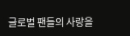글로벌 팬들의 사랑을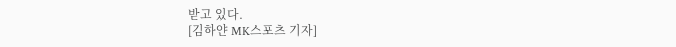받고 있다.
[김하얀 MK스포츠 기자]